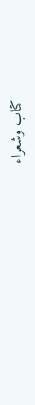كتاب وشعراء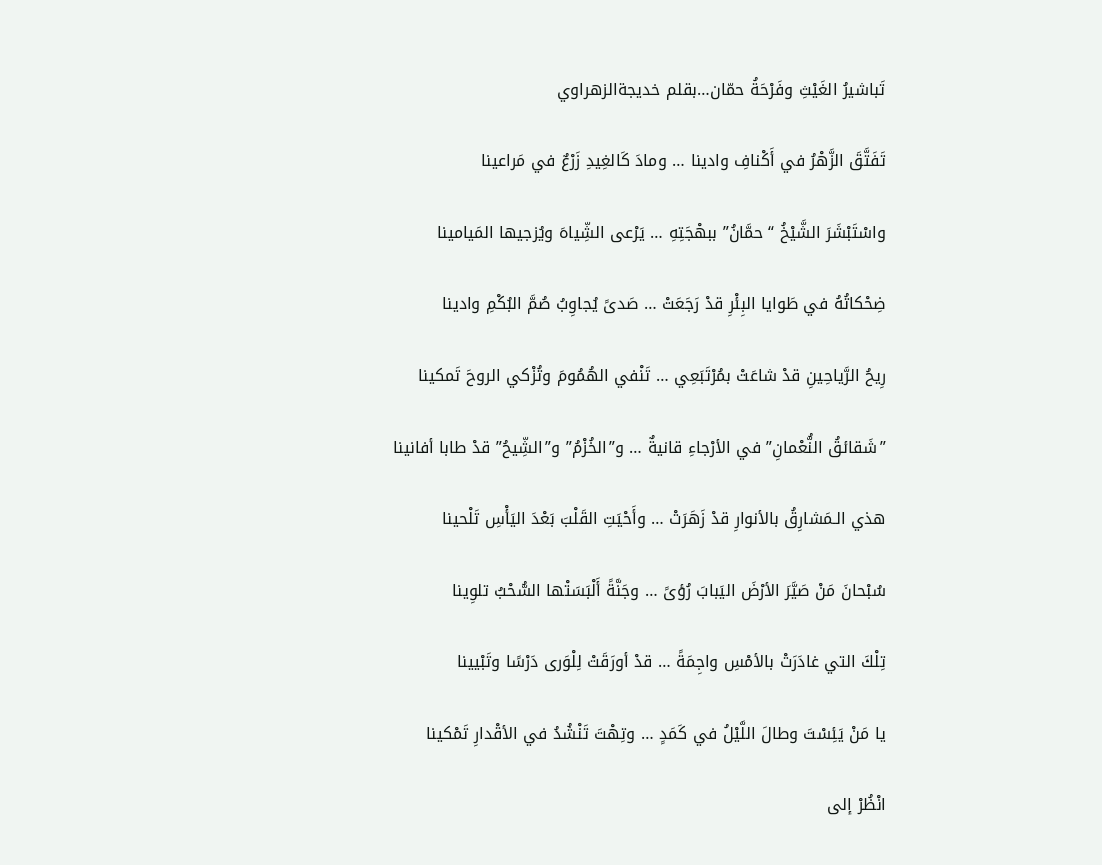تَباشيرُ الغَيْثِ وفَرْحَةُ حمّان…بقلم خديجةالزهراوي

تَفَتَّقَ الزَّهْرُ في أَكْنافِ وادينا … ومادَ كَالغِيدِ زَرْعٌ في مَراعينا

واسْتَبْشَرَ الشَّيْخُ “حمَّانُ” ببهْجَتِهِ … يَرْعى الشِّياهَ ويُزجيها المَيامينا

ضِحْكاتُهُ في طَوايا البِئْرِ قدْ رَجَعَتْ … صَدىً يُجاوِبُ صُمَّ البُكْمِ وادينا

رِيحُ الرَّياحِينِ قدْ شاعَتْ بمُرْتَبَعِي … تَنْفي الهُمُومَ وتُزْكي الروحَ تَمكينا

”شَقائقُ النُّعْمانِ” في الأرْجاءِ قانيةٌ … و”الخُزْمُ” و”الشِّيحُ” قدْ طابا أفانينا

هذي الـمَشارِقُ بالأنوارِ قدْ زَهَرَتْ … وأَحْيَتِ القَلْبَ بَعْدَ اليَأْسِ تَلْحينا

سُبْحانَ مَنْ صَيَّرَ الأرْضَ اليَبابَ رُؤىً … وجَنَّةً أَلْبَسَتْها السُّحْبُ تلوِينا

تِلْكَ التي غادَرَتْ بالأمْسِ واجِمَةً … قدْ أورَقَتْ لِلْوَرى دَرْسًا وتَبْيينا

يا مَنْ يَئِسْتَ وطالَ اللَّيْلُ في كَمَدٍ … وتِهْتَ تَنْشُدُ في الأقْدارِ تَمْكينا

انْظُرْ إلى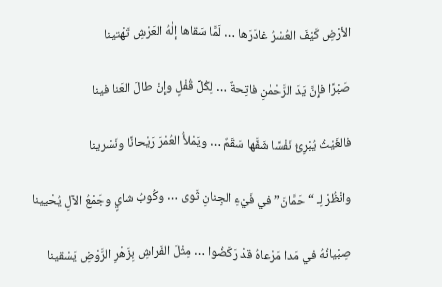الأرْضِ كَيْفَ العُسْرُ غادَرَها … لَمَّا سَقاها إلٰهُ العَرْشِ تَهْتينا

صَبْرًا فإِنَّ يَدَ الرَّحْمٰنِ فاتِحةٌ … لِكُلِّ قُفْلٍ وإِنْ طالَ العَنا فينا

فالغَيْثُ يُبْرِئُ نَفْسًا شَفَّها سَقَمٌ … ويَمْلأُ العُمْرَ رَيْحانًا ونَسْرينا

وانْظُرْ لِـ “حَمَّانَ” في فَيْءِ الجِنانِ ثَوى … وكُوبُ شايٍ وجَمْعُ الآلِ يُحْيينا

صِبْيانُهُ في مَدا مَرْعاهُ قدْ رَكَضُوا … مِثْلَ الفَراشِ بِزَهْرِ الرَّوْضِ يَسْقينا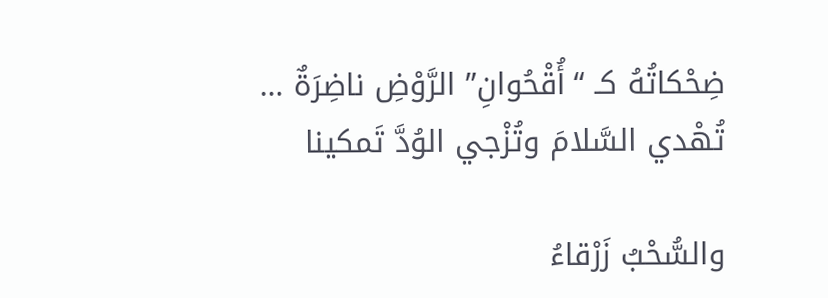ضِحْكاتُهُ كـ “أُقْحُوانِ” الرَّوْضِ ناضِرَةٌ … تُهْدي السَّلامَ وتُزْجي الوُدَّ تَمكينا

والسُّحْبُ زَرْقاءُ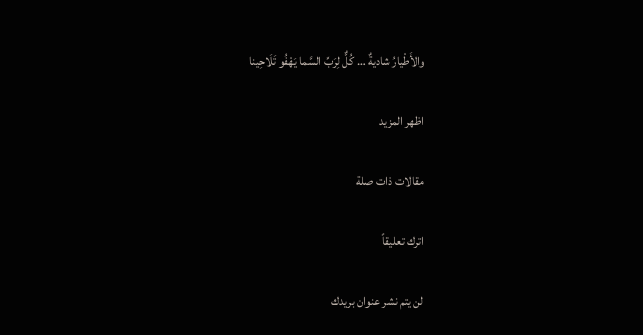والأَطْيارُ شاديةٌ … كُلٌّ لِرَبِّ السَّما يَهْفُو تَلَاحِينا

اظهر المزيد

مقالات ذات صلة

اترك تعليقاً

لن يتم نشر عنوان بريدك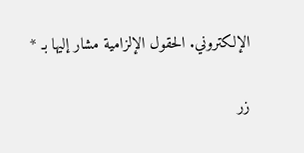الإلكتروني. الحقول الإلزامية مشار إليها بـ *

زر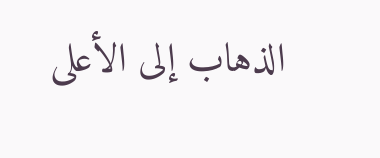الذهاب إلى الأعلى